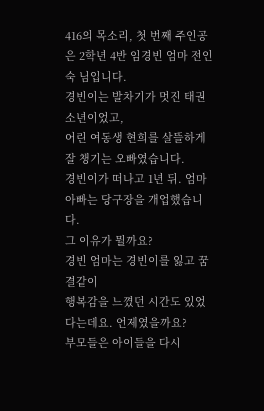416의 목소리, 첫 번째 주인공은 2학년 4반 임경빈 엄마 전인숙 님입니다.
경빈이는 발차기가 멋진 태권 소년이었고,
어린 여동생 현희를 살뜰하게 잘 챙기는 오빠였습니다.
경빈이가 떠나고 1년 뒤. 엄마아빠는 당구장을 개업했습니다.
그 이유가 뭘까요?
경빈 엄마는 경빈이를 잃고 꿈결같이
행복감을 느꼈던 시간도 있었다는데요. 언제였을까요?
부모들은 아이들을 다시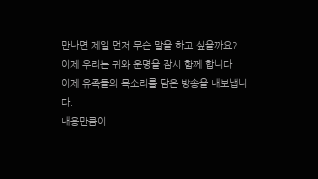만나면 제일 먼저 무슨 말을 하고 싶을까요?
이제 우리는 귀와 운명을 잠시 함께 합니다
이제 유족들의 목소리를 담은 방송을 내보냅니다.
내용만큼이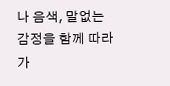나 음색, 말없는 감정을 함께 따라가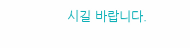시길 바랍니다.